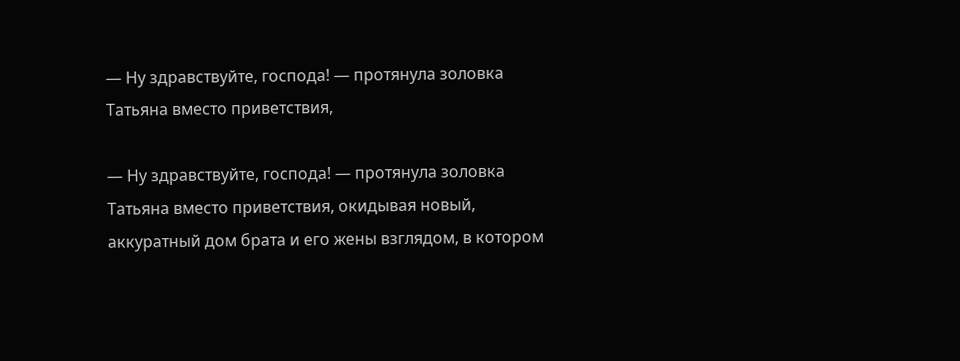— Ну здравствуйте, господа! — протянула золовка Татьяна вместо приветствия,

— Ну здравствуйте, господа! — протянула золовка Татьяна вместо приветствия, окидывая новый, аккуратный дом брата и его жены взглядом, в котором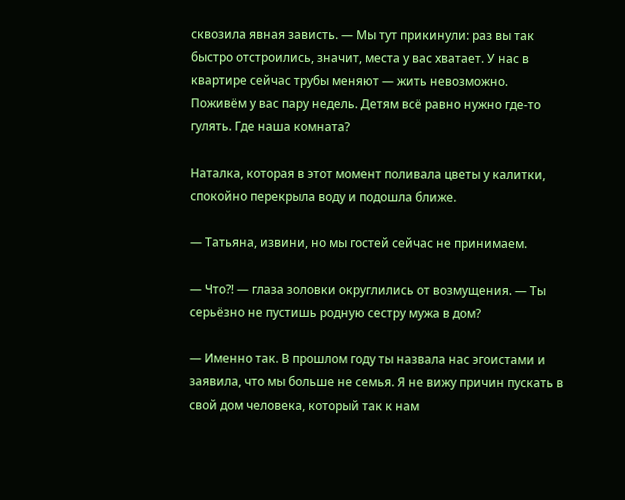сквозила явная зависть. — Мы тут прикинули: раз вы так быстро отстроились, значит, места у вас хватает. У нас в квартире сейчас трубы меняют — жить невозможно. Поживём у вас пару недель. Детям всё равно нужно где-то гулять. Где наша комната?

Наталка, которая в этот момент поливала цветы у калитки, спокойно перекрыла воду и подошла ближе.

— Татьяна, извини, но мы гостей сейчас не принимаем.

— Что?! — глаза золовки округлились от возмущения. — Ты серьёзно не пустишь родную сестру мужа в дом?

— Именно так. В прошлом году ты назвала нас эгоистами и заявила, что мы больше не семья. Я не вижу причин пускать в свой дом человека, который так к нам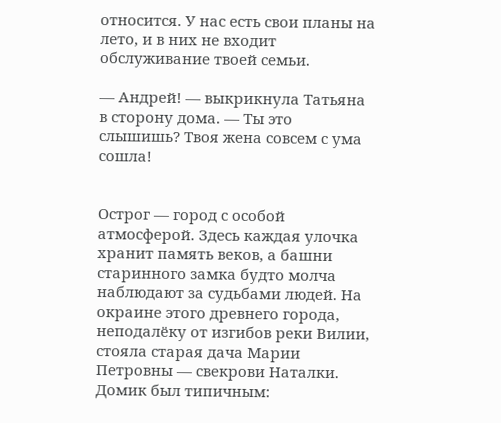относится. У нас есть свои планы на лето, и в них не входит обслуживание твоей семьи.

— Андрей! — выкрикнула Татьяна в сторону дома. — Ты это слышишь? Твоя жена совсем с ума сошла!


Острог — город с особой атмосферой. Здесь каждая улочка хранит память веков, а башни старинного замка будто молча наблюдают за судьбами людей. На окраине этого древнего города, неподалёку от изгибов реки Вилии, стояла старая дача Марии Петровны — свекрови Наталки. Домик был типичным: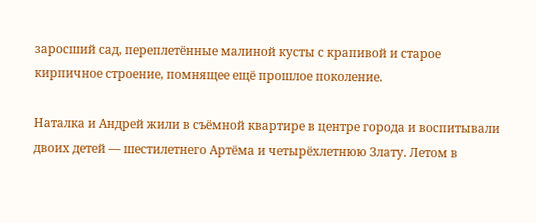заросший сад, переплетённые малиной кусты с крапивой и старое кирпичное строение, помнящее ещё прошлое поколение.

Наталка и Андрей жили в съёмной квартире в центре города и воспитывали двоих детей — шестилетнего Артёма и четырёхлетнюю Злату. Летом в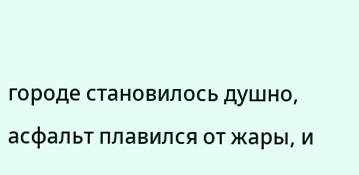городе становилось душно, асфальт плавился от жары, и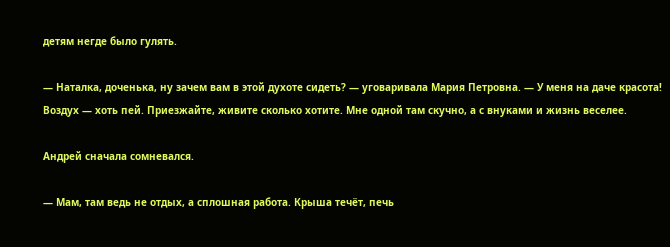детям негде было гулять.

— Наталка, доченька, ну зачем вам в этой духоте сидеть? — уговаривала Мария Петровна. — У меня на даче красота! Воздух — хоть пей. Приезжайте, живите сколько хотите. Мне одной там скучно, а с внуками и жизнь веселее.

Андрей сначала сомневался.

— Мам, там ведь не отдых, а сплошная работа. Крыша течёт, печь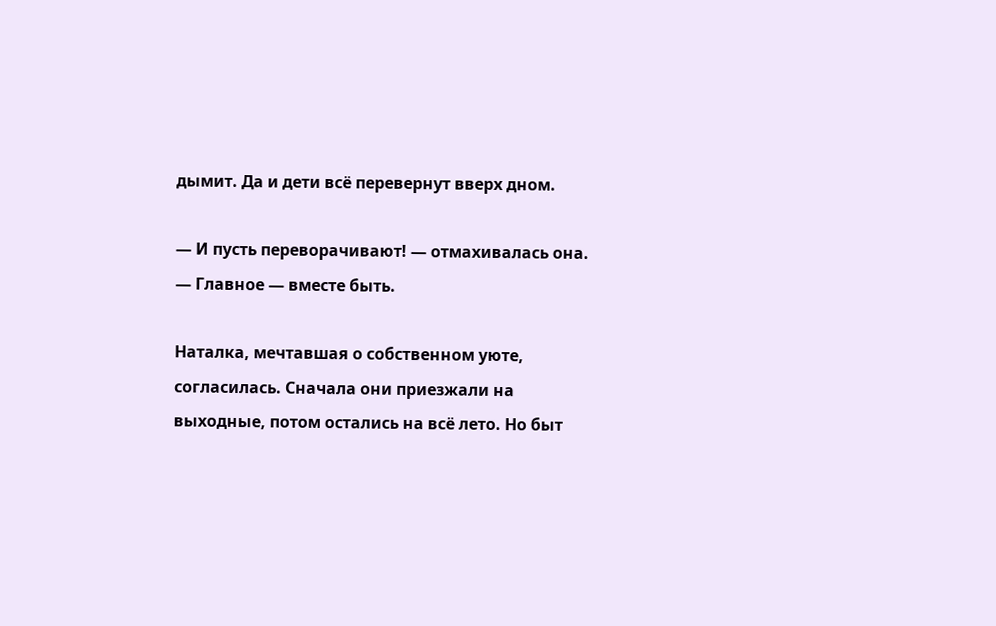дымит. Да и дети всё перевернут вверх дном.

— И пусть переворачивают! — отмахивалась она. — Главное — вместе быть.

Наталка, мечтавшая о собственном уюте, согласилась. Сначала они приезжали на выходные, потом остались на всё лето. Но быт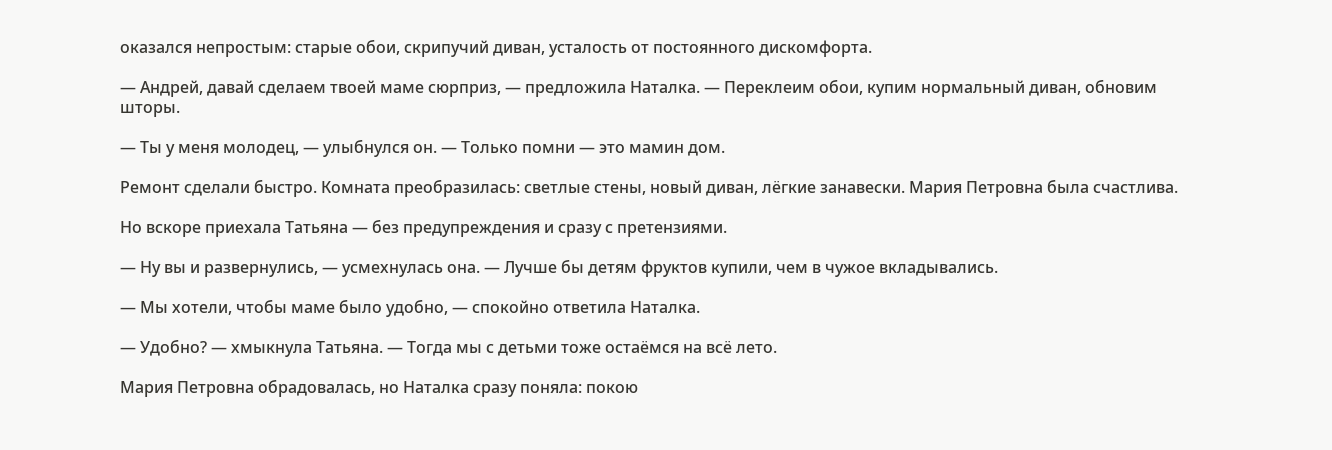оказался непростым: старые обои, скрипучий диван, усталость от постоянного дискомфорта.

— Андрей, давай сделаем твоей маме сюрприз, — предложила Наталка. — Переклеим обои, купим нормальный диван, обновим шторы.

— Ты у меня молодец, — улыбнулся он. — Только помни — это мамин дом.

Ремонт сделали быстро. Комната преобразилась: светлые стены, новый диван, лёгкие занавески. Мария Петровна была счастлива.

Но вскоре приехала Татьяна — без предупреждения и сразу с претензиями.

— Ну вы и развернулись, — усмехнулась она. — Лучше бы детям фруктов купили, чем в чужое вкладывались.

— Мы хотели, чтобы маме было удобно, — спокойно ответила Наталка.

— Удобно? — хмыкнула Татьяна. — Тогда мы с детьми тоже остаёмся на всё лето.

Мария Петровна обрадовалась, но Наталка сразу поняла: покою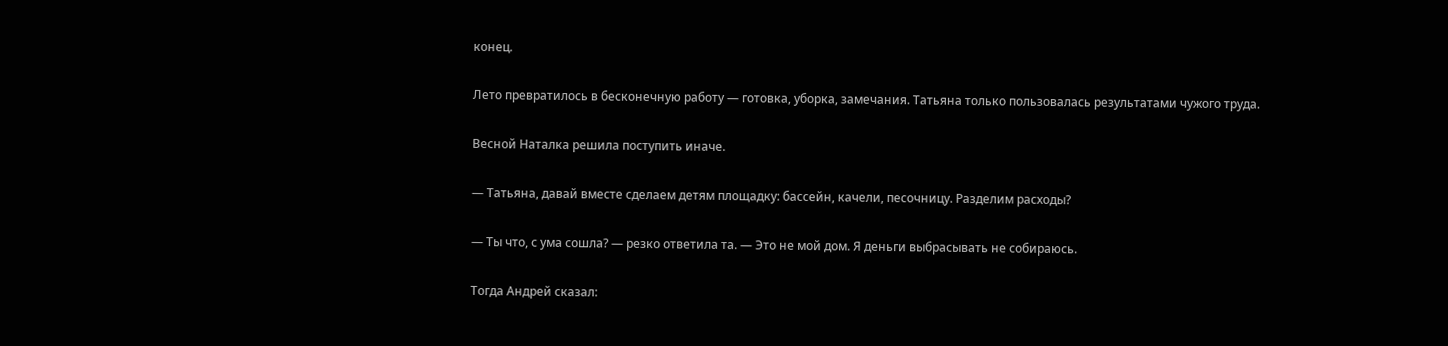конец.

Лето превратилось в бесконечную работу — готовка, уборка, замечания. Татьяна только пользовалась результатами чужого труда.

Весной Наталка решила поступить иначе.

— Татьяна, давай вместе сделаем детям площадку: бассейн, качели, песочницу. Разделим расходы?

— Ты что, с ума сошла? — резко ответила та. — Это не мой дом. Я деньги выбрасывать не собираюсь.

Тогда Андрей сказал: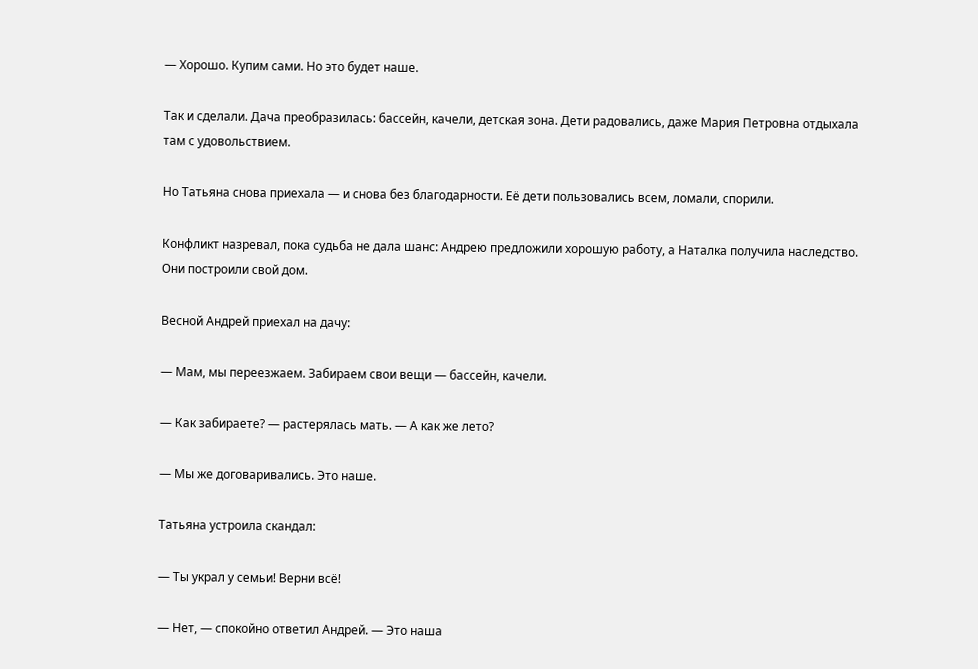— Хорошо. Купим сами. Но это будет наше.

Так и сделали. Дача преобразилась: бассейн, качели, детская зона. Дети радовались, даже Мария Петровна отдыхала там с удовольствием.

Но Татьяна снова приехала — и снова без благодарности. Её дети пользовались всем, ломали, спорили.

Конфликт назревал, пока судьба не дала шанс: Андрею предложили хорошую работу, а Наталка получила наследство. Они построили свой дом.

Весной Андрей приехал на дачу:

— Мам, мы переезжаем. Забираем свои вещи — бассейн, качели.

— Как забираете? — растерялась мать. — А как же лето?

— Мы же договаривались. Это наше.

Татьяна устроила скандал:

— Ты украл у семьи! Верни всё!

— Нет, — спокойно ответил Андрей. — Это наша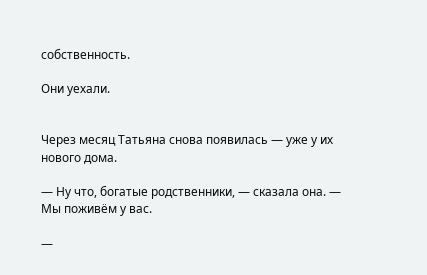собственность.

Они уехали.


Через месяц Татьяна снова появилась — уже у их нового дома.

— Ну что, богатые родственники, — сказала она. — Мы поживём у вас.

—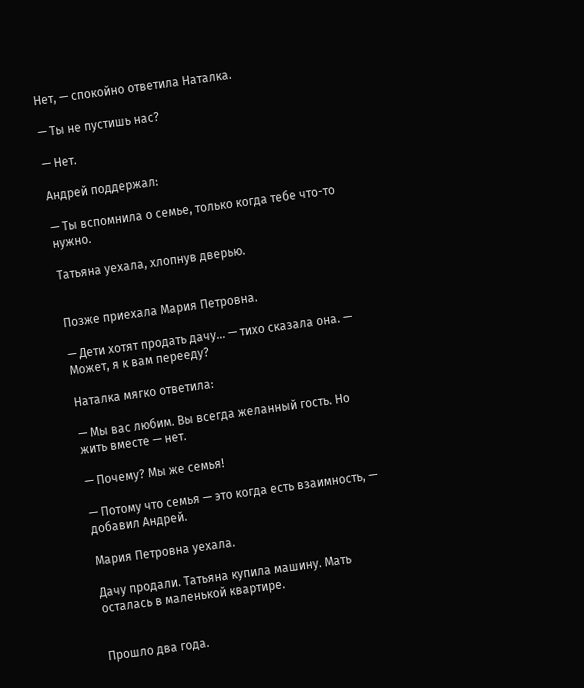Нет, — спокойно ответила Наталка.

— Ты не пустишь нас?

— Нет.

Андрей поддержал:

— Ты вспомнила о семье, только когда тебе что-то нужно.

Татьяна уехала, хлопнув дверью.


Позже приехала Мария Петровна.

— Дети хотят продать дачу… — тихо сказала она. — Может, я к вам перееду?

Наталка мягко ответила:

— Мы вас любим. Вы всегда желанный гость. Но жить вместе — нет.

— Почему? Мы же семья!

— Потому что семья — это когда есть взаимность, — добавил Андрей.

Мария Петровна уехала.

Дачу продали. Татьяна купила машину. Мать осталась в маленькой квартире.


Прошло два года.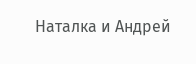Наталка и Андрей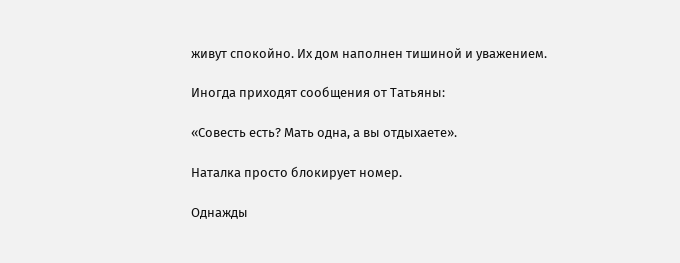живут спокойно. Их дом наполнен тишиной и уважением.

Иногда приходят сообщения от Татьяны:

«Совесть есть? Мать одна, а вы отдыхаете».

Наталка просто блокирует номер.

Однажды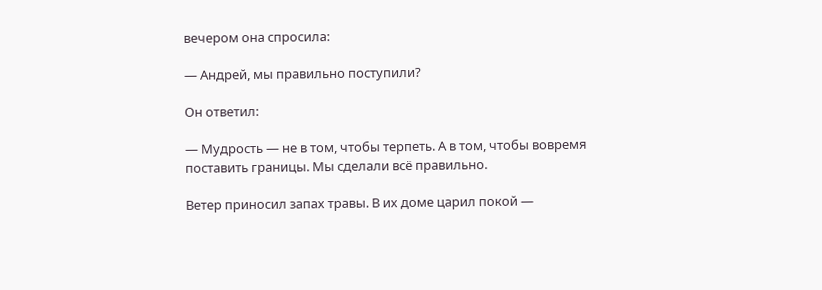вечером она спросила:

— Андрей, мы правильно поступили?

Он ответил:

— Мудрость — не в том, чтобы терпеть. А в том, чтобы вовремя поставить границы. Мы сделали всё правильно.

Ветер приносил запах травы. В их доме царил покой —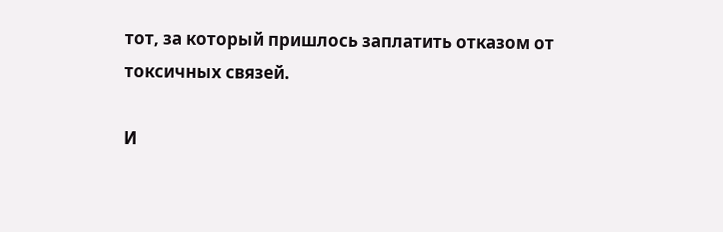тот, за который пришлось заплатить отказом от токсичных связей.

И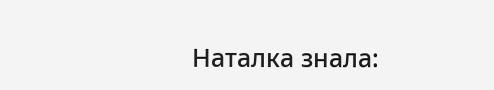Наталка знала: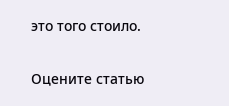это того стоило.

Оцените статью